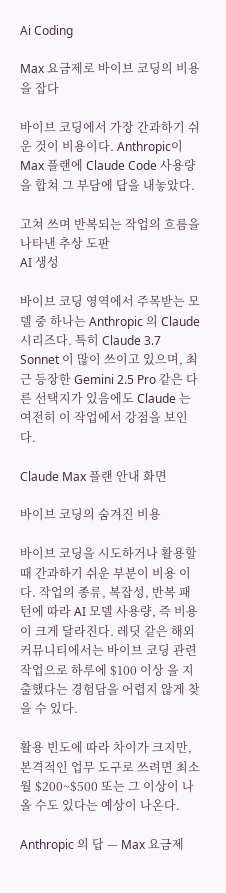Ai Coding

Max 요금제로 바이브 코딩의 비용을 잡다

바이브 코딩에서 가장 간과하기 쉬운 것이 비용이다. Anthropic이 Max 플랜에 Claude Code 사용량을 합쳐 그 부담에 답을 내놓았다.

고쳐 쓰며 반복되는 작업의 흐름을 나타낸 추상 도판
AI 생성

바이브 코딩 영역에서 주목받는 모델 중 하나는 Anthropic 의 Claude 시리즈다. 특히 Claude 3.7 Sonnet 이 많이 쓰이고 있으며, 최근 등장한 Gemini 2.5 Pro 같은 다른 선택지가 있음에도 Claude 는 여전히 이 작업에서 강점을 보인다.

Claude Max 플랜 안내 화면

바이브 코딩의 숨겨진 비용

바이브 코딩을 시도하거나 활용할 때 간과하기 쉬운 부분이 비용 이다. 작업의 종류, 복잡성, 반복 패턴에 따라 AI 모델 사용량, 즉 비용이 크게 달라진다. 레딧 같은 해외 커뮤니티에서는 바이브 코딩 관련 작업으로 하루에 $100 이상 을 지출했다는 경험담을 어렵지 않게 찾을 수 있다.

활용 빈도에 따라 차이가 크지만, 본격적인 업무 도구로 쓰려면 최소 월 $200~$500 또는 그 이상이 나올 수도 있다는 예상이 나온다.

Anthropic 의 답 — Max 요금제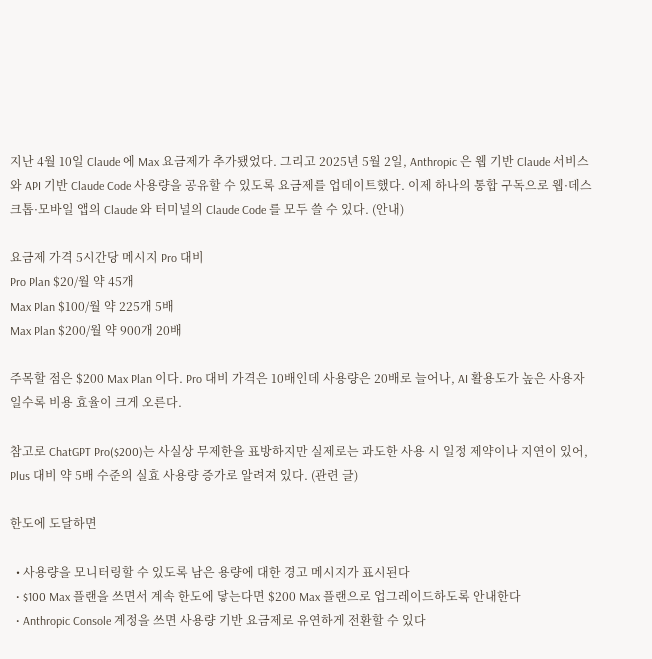지난 4월 10일 Claude 에 Max 요금제가 추가됐었다. 그리고 2025년 5월 2일, Anthropic 은 웹 기반 Claude 서비스와 API 기반 Claude Code 사용량을 공유할 수 있도록 요금제를 업데이트했다. 이제 하나의 통합 구독으로 웹·데스크톱·모바일 앱의 Claude 와 터미널의 Claude Code 를 모두 쓸 수 있다. (안내)

요금제 가격 5시간당 메시지 Pro 대비
Pro Plan $20/월 약 45개
Max Plan $100/월 약 225개 5배
Max Plan $200/월 약 900개 20배

주목할 점은 $200 Max Plan 이다. Pro 대비 가격은 10배인데 사용량은 20배로 늘어나, AI 활용도가 높은 사용자일수록 비용 효율이 크게 오른다.

참고로 ChatGPT Pro($200)는 사실상 무제한을 표방하지만 실제로는 과도한 사용 시 일정 제약이나 지연이 있어, Plus 대비 약 5배 수준의 실효 사용량 증가로 알려져 있다. (관련 글)

한도에 도달하면

  • 사용량을 모니터링할 수 있도록 남은 용량에 대한 경고 메시지가 표시된다
  • $100 Max 플랜을 쓰면서 계속 한도에 닿는다면 $200 Max 플랜으로 업그레이드하도록 안내한다
  • Anthropic Console 계정을 쓰면 사용량 기반 요금제로 유연하게 전환할 수 있다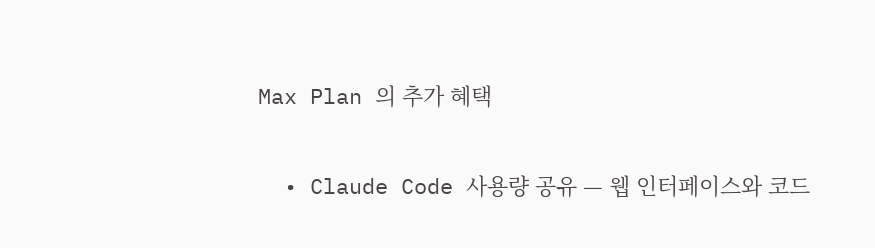Max Plan 의 추가 혜택

  • Claude Code 사용량 공유 — 웹 인터페이스와 코드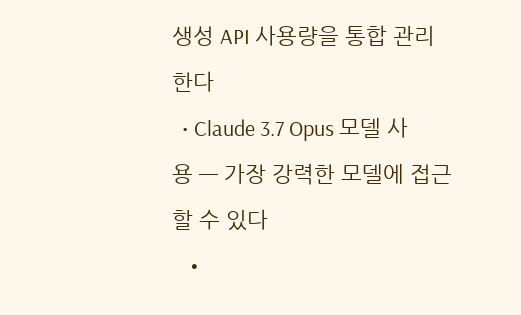생성 API 사용량을 통합 관리한다
  • Claude 3.7 Opus 모델 사용 — 가장 강력한 모델에 접근할 수 있다
  •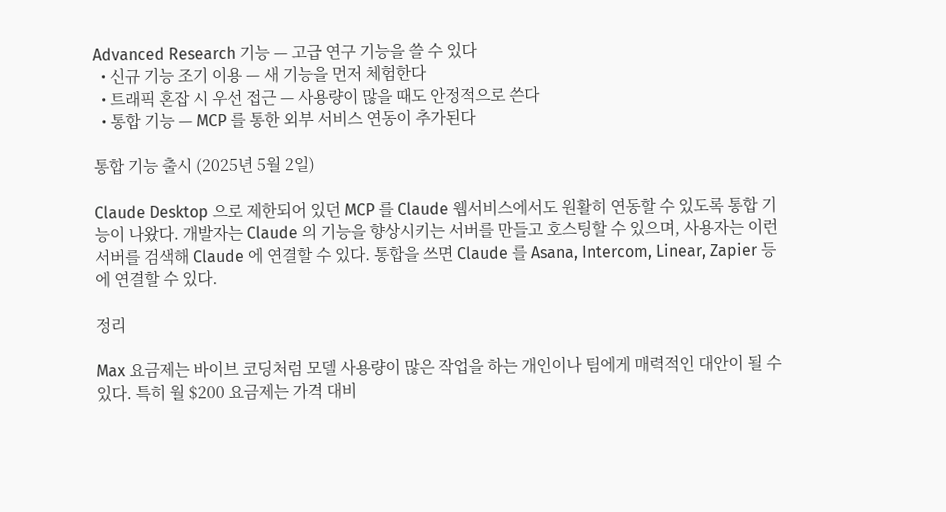Advanced Research 기능 — 고급 연구 기능을 쓸 수 있다
  • 신규 기능 조기 이용 — 새 기능을 먼저 체험한다
  • 트래픽 혼잡 시 우선 접근 — 사용량이 많을 때도 안정적으로 쓴다
  • 통합 기능 — MCP 를 통한 외부 서비스 연동이 추가된다

통합 기능 출시 (2025년 5월 2일)

Claude Desktop 으로 제한되어 있던 MCP 를 Claude 웹서비스에서도 원활히 연동할 수 있도록 통합 기능이 나왔다. 개발자는 Claude 의 기능을 향상시키는 서버를 만들고 호스팅할 수 있으며, 사용자는 이런 서버를 검색해 Claude 에 연결할 수 있다. 통합을 쓰면 Claude 를 Asana, Intercom, Linear, Zapier 등에 연결할 수 있다.

정리

Max 요금제는 바이브 코딩처럼 모델 사용량이 많은 작업을 하는 개인이나 팀에게 매력적인 대안이 될 수 있다. 특히 월 $200 요금제는 가격 대비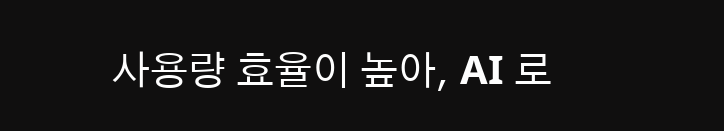사용량 효율이 높아, AI 로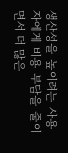생산성을 높이려는 사용자에게 비용 부담을 줄이면서 더 많은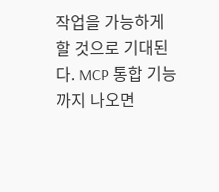작업을 가능하게 할 것으로 기대된다. MCP 통합 기능까지 나오면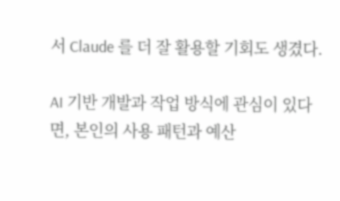서 Claude 를 더 잘 활용할 기회도 생겼다.

AI 기반 개발과 작업 방식에 관심이 있다면, 본인의 사용 패턴과 예산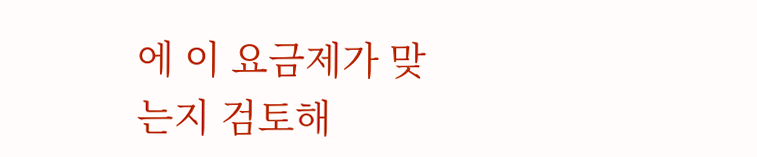에 이 요금제가 맞는지 검토해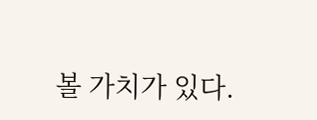볼 가치가 있다.